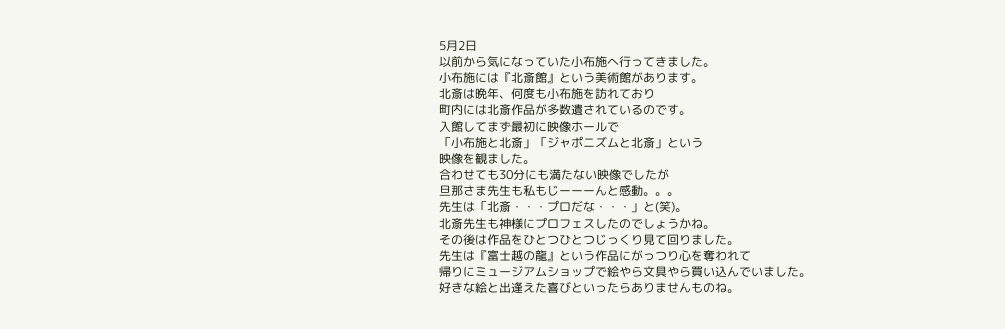5月2日
以前から気になっていた小布施へ行ってきました。
小布施には『北斎館』という美術館があります。
北斎は晩年、何度も小布施を訪れており
町内には北斎作品が多数遺されているのです。
入館してまず最初に映像ホールで
「小布施と北斎」「ジャポニズムと北斎」という
映像を観ました。
合わせても30分にも満たない映像でしたが
旦那さま先生も私もじーーーんと感動。。。
先生は「北斎・・・プロだな・・・」と(笑)。
北斎先生も神様にプロフェスしたのでしょうかね。
その後は作品をひとつひとつじっくり見て回りました。
先生は『富士越の龍』という作品にがっつり心を奪われて
帰りにミュージアムショップで絵やら文具やら買い込んでいました。
好きな絵と出逢えた喜びといったらありませんものね。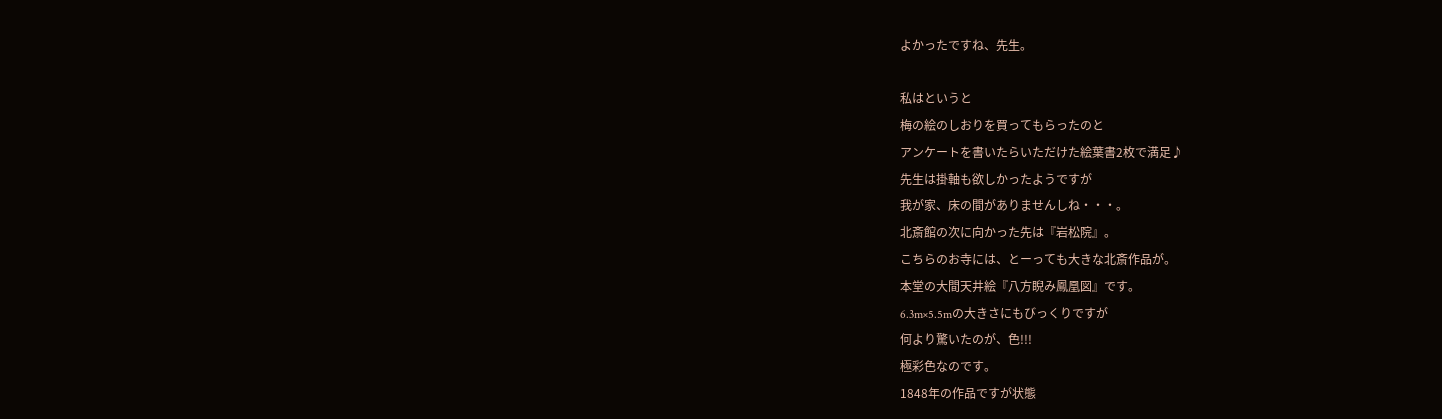よかったですね、先生。

私はというと
梅の絵のしおりを買ってもらったのと
アンケートを書いたらいただけた絵葉書2枚で満足♪
先生は掛軸も欲しかったようですが
我が家、床の間がありませんしね・・・。
北斎館の次に向かった先は『岩松院』。
こちらのお寺には、とーっても大きな北斎作品が。
本堂の大間天井絵『八方睨み鳳凰図』です。
6.3m×5.5mの大きさにもびっくりですが
何より驚いたのが、色!!!
極彩色なのです。
1848年の作品ですが状態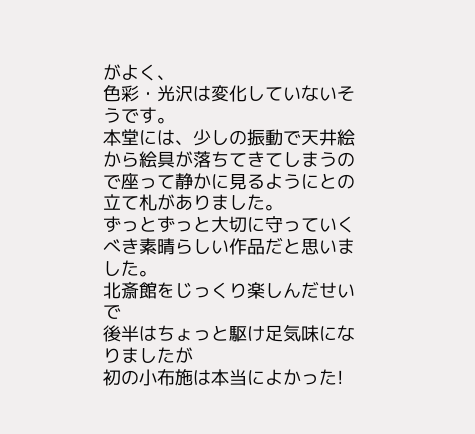がよく、
色彩・光沢は変化していないそうです。
本堂には、少しの振動で天井絵から絵具が落ちてきてしまうので座って静かに見るようにとの立て札がありました。
ずっとずっと大切に守っていくべき素晴らしい作品だと思いました。
北斎館をじっくり楽しんだせいで
後半はちょっと駆け足気味になりましたが
初の小布施は本当によかった!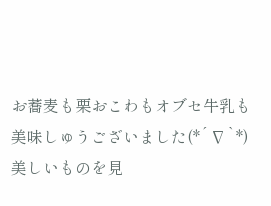お蕎麦も栗おこわもオブセ牛乳も美味しゅうございました(*´∇`*)
美しいものを見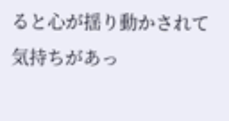ると心が揺り動かされて
気持ちがあっ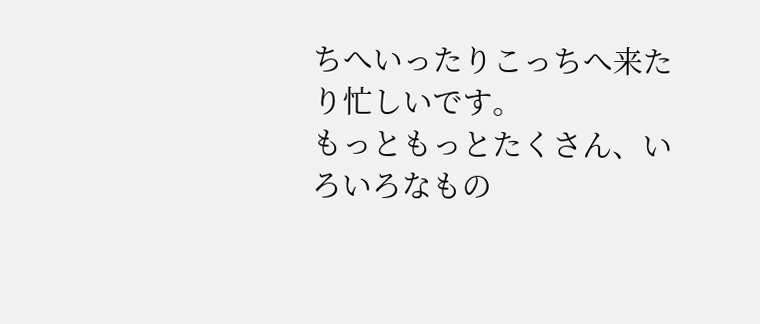ちへいったりこっちへ来たり忙しいです。
もっともっとたくさん、いろいろなもの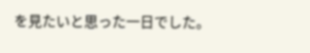を見たいと思った一日でした。